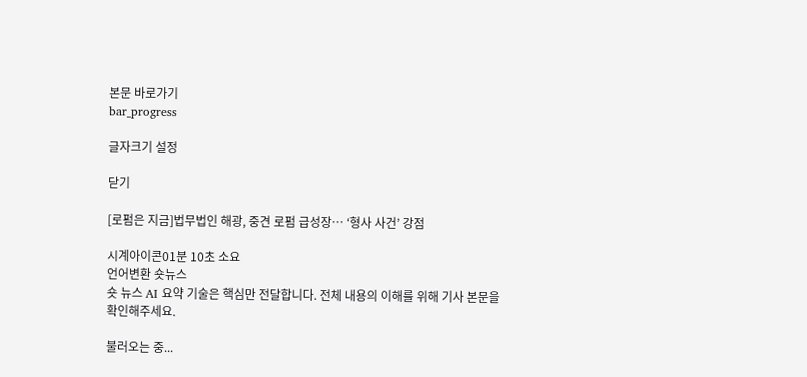본문 바로가기
bar_progress

글자크기 설정

닫기

[로펌은 지금]법무법인 해광, 중견 로펌 급성장… ‘형사 사건’ 강점

시계아이콘01분 10초 소요
언어변환 숏뉴스
숏 뉴스 AI 요약 기술은 핵심만 전달합니다. 전체 내용의 이해를 위해 기사 본문을 확인해주세요.

불러오는 중...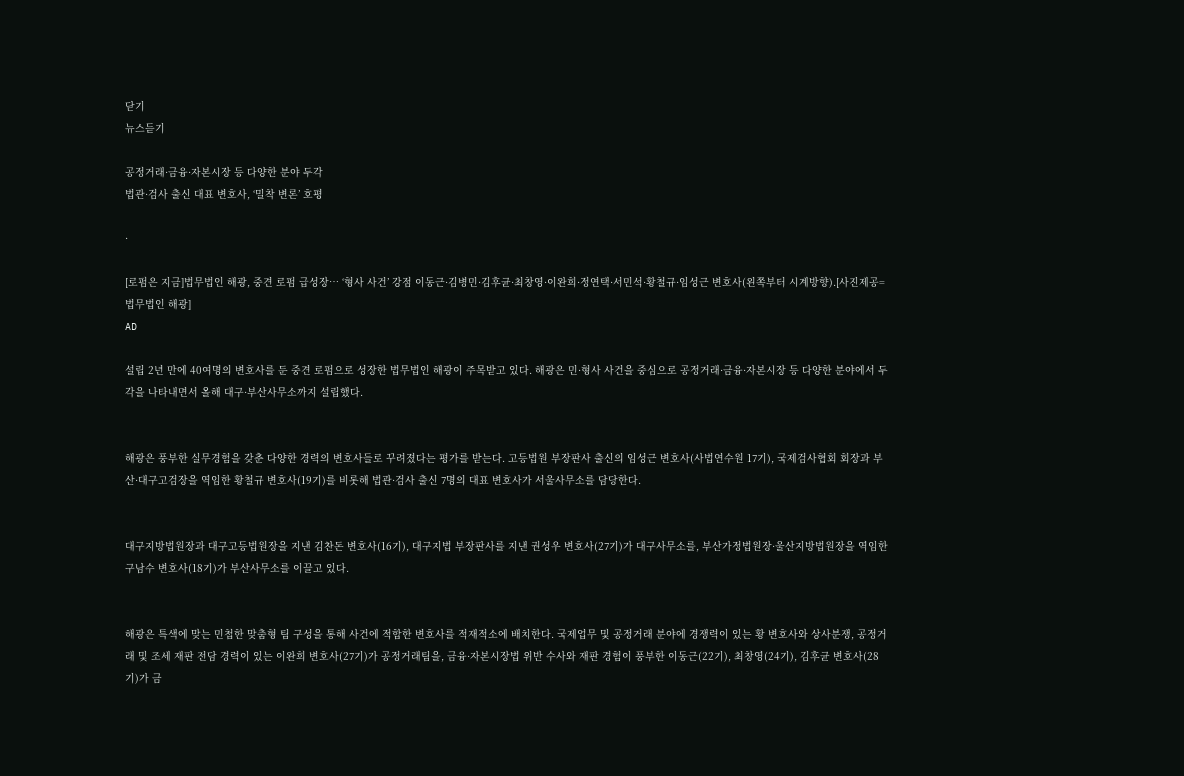닫기
뉴스듣기

공정거래·금융·자본시장 등 다양한 분야 두각
법관·검사 출신 대표 변호사, ‘밀착 변론’ 호평

·

[로펌은 지금]법무법인 해광, 중견 로펌 급성장… ‘형사 사건’ 강점 이동근·김병민·김후균·최창영·이완희·정연택·서민석·황철규·임성근 변호사(왼쪽부터 시계방향).[사진제공=법무법인 해광]
AD

설립 2년 만에 40여명의 변호사를 둔 중견 로펌으로 성장한 법무법인 해광이 주목받고 있다. 해광은 민·형사 사건을 중심으로 공정거래·금융·자본시장 등 다양한 분야에서 두각을 나타내면서 올해 대구·부산사무소까지 설립했다.


해광은 풍부한 실무경험을 갖춘 다양한 경력의 변호사들로 꾸려졌다는 평가를 받는다. 고등법원 부장판사 출신의 임성근 변호사(사법연수원 17기), 국제검사협회 회장과 부산·대구고검장을 역임한 황철규 변호사(19기)를 비롯해 법관·검사 출신 7명의 대표 변호사가 서울사무소를 담당한다.


대구지방법원장과 대구고등법원장을 지낸 김찬돈 변호사(16기), 대구지법 부장판사를 지낸 권성우 변호사(27기)가 대구사무소를, 부산가정법원장·울산지방법원장을 역임한 구남수 변호사(18기)가 부산사무소를 이끌고 있다.


해광은 특색에 맞는 민첩한 맞춤형 팀 구성을 통해 사건에 적합한 변호사를 적재적소에 배치한다. 국제업무 및 공정거래 분야에 경쟁력이 있는 황 변호사와 상사분쟁, 공정거래 및 조세 재판 전담 경력이 있는 이완희 변호사(27기)가 공정거래팀을, 금융·자본시장법 위반 수사와 재판 경험이 풍부한 이동근(22기), 최창영(24기), 김후균 변호사(28기)가 금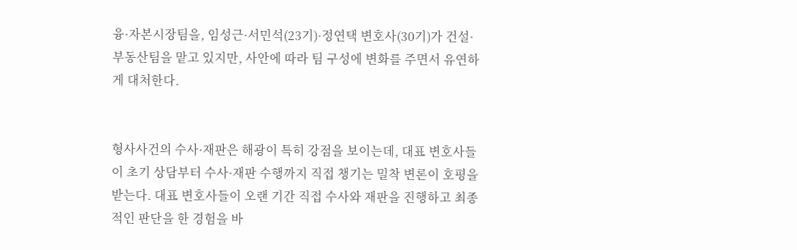융·자본시장팀을, 임성근·서민석(23기)·정연택 변호사(30기)가 건설·부동산팀을 맡고 있지만, 사안에 따라 팀 구성에 변화를 주면서 유연하게 대처한다.


형사사건의 수사·재판은 해광이 특히 강점을 보이는데, 대표 변호사들이 초기 상담부터 수사·재판 수행까지 직접 챙기는 밀착 변론이 호평을 받는다. 대표 변호사들이 오랜 기간 직접 수사와 재판을 진행하고 최종적인 판단을 한 경험을 바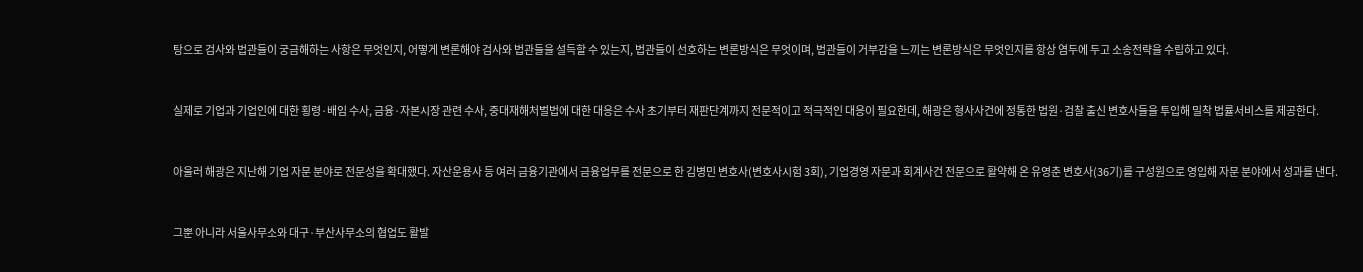탕으로 검사와 법관들이 궁금해하는 사항은 무엇인지, 어떻게 변론해야 검사와 법관들을 설득할 수 있는지, 법관들이 선호하는 변론방식은 무엇이며, 법관들이 거부감을 느끼는 변론방식은 무엇인지를 항상 염두에 두고 소송전략을 수립하고 있다.


실제로 기업과 기업인에 대한 횡령·배임 수사, 금융·자본시장 관련 수사, 중대재해처벌법에 대한 대응은 수사 초기부터 재판단계까지 전문적이고 적극적인 대응이 필요한데, 해광은 형사사건에 정통한 법원·검찰 출신 변호사들을 투입해 밀착 법률서비스를 제공한다.


아울러 해광은 지난해 기업 자문 분야로 전문성을 확대했다. 자산운용사 등 여러 금융기관에서 금융업무를 전문으로 한 김병민 변호사(변호사시험 3회), 기업경영 자문과 회계사건 전문으로 활약해 온 유영춘 변호사(36기)를 구성원으로 영입해 자문 분야에서 성과를 낸다.


그뿐 아니라 서울사무소와 대구·부산사무소의 협업도 활발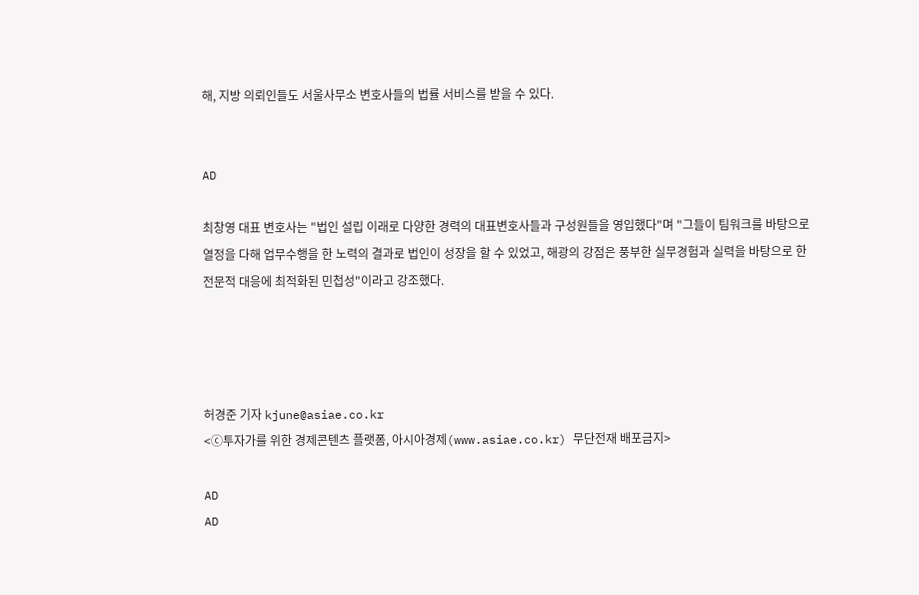해, 지방 의뢰인들도 서울사무소 변호사들의 법률 서비스를 받을 수 있다.


AD

최창영 대표 변호사는 "법인 설립 이래로 다양한 경력의 대표변호사들과 구성원들을 영입했다"며 "그들이 팀워크를 바탕으로 열정을 다해 업무수행을 한 노력의 결과로 법인이 성장을 할 수 있었고, 해광의 강점은 풍부한 실무경험과 실력을 바탕으로 한 전문적 대응에 최적화된 민첩성"이라고 강조했다.




허경준 기자 kjune@asiae.co.kr
<ⓒ투자가를 위한 경제콘텐츠 플랫폼, 아시아경제(www.asiae.co.kr) 무단전재 배포금지>

AD
AD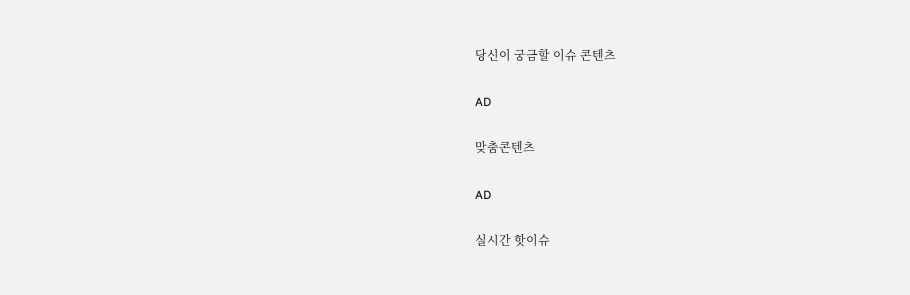당신이 궁금할 이슈 콘텐츠

AD

맞춤콘텐츠

AD

실시간 핫이슈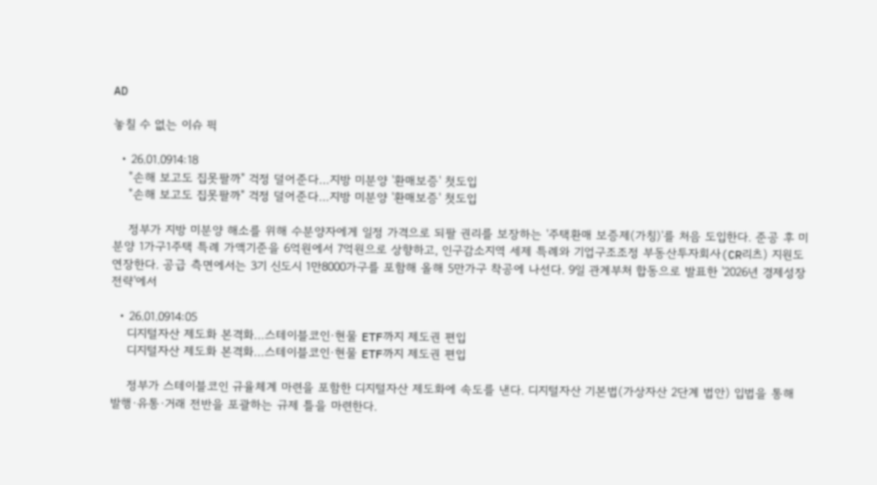AD

놓칠 수 없는 이슈 픽

  • 26.01.0914:18
    "손해 보고도 집못팔까" 걱정 덜어준다…지방 미분양 '환매보증' 첫도입
    "손해 보고도 집못팔까" 걱정 덜어준다…지방 미분양 '환매보증' 첫도입

    정부가 지방 미분양 해소를 위해 수분양자에게 일정 가격으로 되팔 권리를 보장하는 '주택환매 보증제(가칭)'를 처음 도입한다. 준공 후 미분양 1가구1주택 특례 가액기준을 6억원에서 7억원으로 상향하고, 인구감소지역 세제 특례와 기업구조조정 부동산투자회사(CR리츠) 지원도 연장한다. 공급 측면에서는 3기 신도시 1만8000가구를 포함해 올해 5만가구 착공에 나선다. 9일 관계부처 합동으로 발표한 '2026년 경제성장전략'에서

  • 26.01.0914:05
    디지털자산 제도화 본격화…스테이블코인·현물 ETF까지 제도권 편입
    디지털자산 제도화 본격화…스테이블코인·현물 ETF까지 제도권 편입

    정부가 스테이블코인 규율체계 마련을 포함한 디지털자산 제도화에 속도를 낸다. 디지털자산 기본법(가상자산 2단계 법안) 입법을 통해 발행·유통·거래 전반을 포괄하는 규제 틀을 마련한다.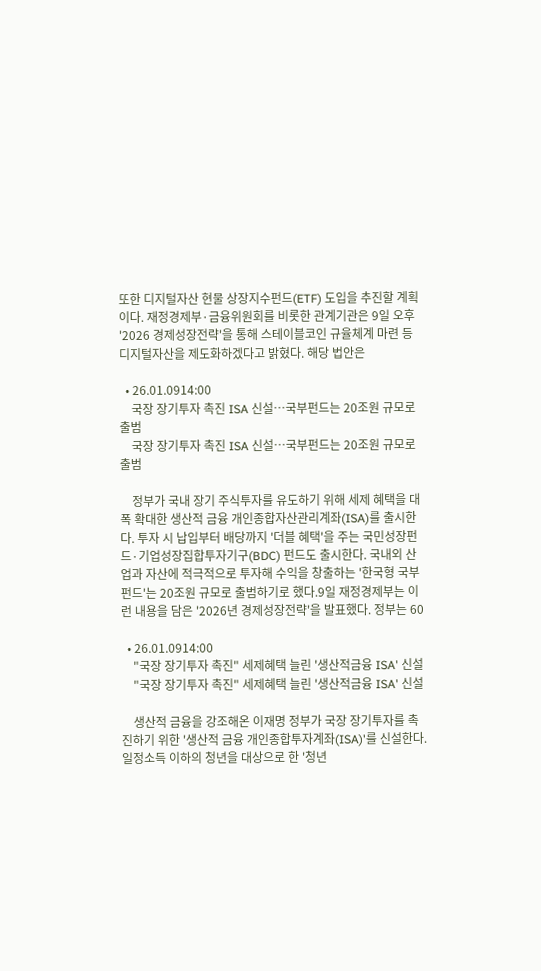또한 디지털자산 현물 상장지수펀드(ETF) 도입을 추진할 계획이다. 재정경제부·금융위원회를 비롯한 관계기관은 9일 오후 '2026 경제성장전략'을 통해 스테이블코인 규율체계 마련 등 디지털자산을 제도화하겠다고 밝혔다. 해당 법안은

  • 26.01.0914:00
    국장 장기투자 촉진 ISA 신설…국부펀드는 20조원 규모로 출범
    국장 장기투자 촉진 ISA 신설…국부펀드는 20조원 규모로 출범

    정부가 국내 장기 주식투자를 유도하기 위해 세제 혜택을 대폭 확대한 생산적 금융 개인종합자산관리계좌(ISA)를 출시한다. 투자 시 납입부터 배당까지 '더블 혜택'을 주는 국민성장펀드·기업성장집합투자기구(BDC) 펀드도 출시한다. 국내외 산업과 자산에 적극적으로 투자해 수익을 창출하는 '한국형 국부펀드'는 20조원 규모로 출범하기로 했다.9일 재정경제부는 이런 내용을 담은 '2026년 경제성장전략'을 발표했다. 정부는 60

  • 26.01.0914:00
    "국장 장기투자 촉진" 세제혜택 늘린 '생산적금융 ISA' 신설
    "국장 장기투자 촉진" 세제혜택 늘린 '생산적금융 ISA' 신설

    생산적 금융을 강조해온 이재명 정부가 국장 장기투자를 촉진하기 위한 '생산적 금융 개인종합투자계좌(ISA)'를 신설한다. 일정소득 이하의 청년을 대상으로 한 '청년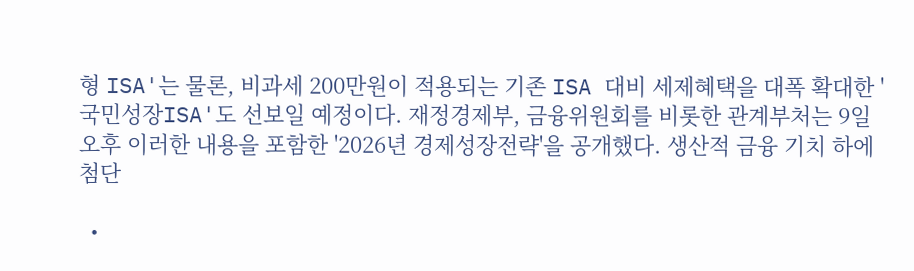형 ISA'는 물론, 비과세 200만원이 적용되는 기존 ISA 대비 세제혜택을 대폭 확대한 '국민성장ISA'도 선보일 예정이다. 재정경제부, 금융위원회를 비롯한 관계부처는 9일 오후 이러한 내용을 포함한 '2026년 경제성장전략'을 공개했다. 생산적 금융 기치 하에 첨단

  •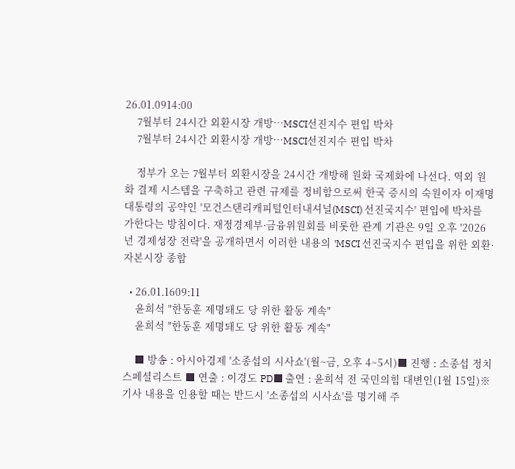26.01.0914:00
    7월부터 24시간 외환시장 개방…MSCI선진지수 편입 박차
    7월부터 24시간 외환시장 개방…MSCI선진지수 편입 박차

    정부가 오는 7월부터 외환시장을 24시간 개방해 원화 국제화에 나선다. 역외 원화 결제 시스템을 구축하고 관련 규제를 정비함으로써 한국 증시의 숙원이자 이재명 대통령의 공약인 '모건스탠리캐피털인터내셔널(MSCI) 선진국지수' 편입에 박차를 가한다는 방침이다. 재정경제부·금융위원회를 비롯한 관계 기관은 9일 오후 '2026년 경제성장 전략'을 공개하면서 이러한 내용의 'MSCI 선진국지수 편입을 위한 외환·자본시장 종합

  • 26.01.1609:11
    윤희석 "한동훈 제명돼도 당 위한 활동 계속"
    윤희석 "한동훈 제명돼도 당 위한 활동 계속"

    ■ 방송 : 아시아경제 '소종섭의 시사쇼'(월~금, 오후 4~5시)■ 진행 : 소종섭 정치스페셜리스트 ■ 연출 : 이경도 PD■ 출연 : 윤희석 전 국민의힘 대변인(1월 15일)※ 기사 내용을 인용할 때는 반드시 '소종섭의 시사쇼'를 명기해 주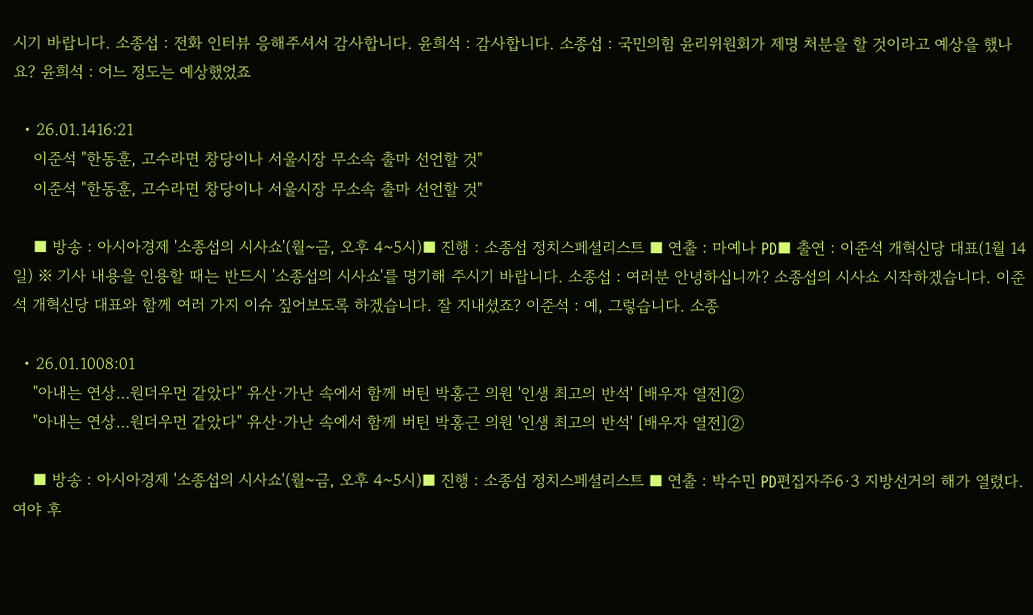시기 바랍니다. 소종섭 : 전화 인터뷰 응해주셔서 감사합니다. 윤희석 : 감사합니다. 소종섭 : 국민의힘 윤리위원회가 제명 처분을 할 것이라고 예상을 했나요? 윤희석 : 어느 정도는 예상했었죠

  • 26.01.1416:21
    이준석 "한동훈, 고수라면 창당이나 서울시장 무소속 출마 선언할 것"
    이준석 "한동훈, 고수라면 창당이나 서울시장 무소속 출마 선언할 것"

    ■ 방송 : 아시아경제 '소종섭의 시사쇼'(월~금, 오후 4~5시)■ 진행 : 소종섭 정치스페셜리스트 ■ 연출 : 마예나 PD■ 출연 : 이준석 개혁신당 대표(1월 14일) ※ 기사 내용을 인용할 때는 반드시 '소종섭의 시사쇼'를 명기해 주시기 바랍니다. 소종섭 : 여러분 안녕하십니까? 소종섭의 시사쇼 시작하겠습니다. 이준석 개혁신당 대표와 함께 여러 가지 이슈 짚어보도록 하겠습니다. 잘 지내셨죠? 이준석 : 예, 그렇습니다. 소종

  • 26.01.1008:01
    "아내는 연상…원더우먼 같았다" 유산·가난 속에서 함께 버틴 박홍근 의원 '인생 최고의 반석' [배우자 열전]②
    "아내는 연상…원더우먼 같았다" 유산·가난 속에서 함께 버틴 박홍근 의원 '인생 최고의 반석' [배우자 열전]②

    ■ 방송 : 아시아경제 '소종섭의 시사쇼'(월~금, 오후 4~5시)■ 진행 : 소종섭 정치스페셜리스트 ■ 연출 : 박수민 PD편집자주6·3 지방선거의 해가 열렸다. 여야 후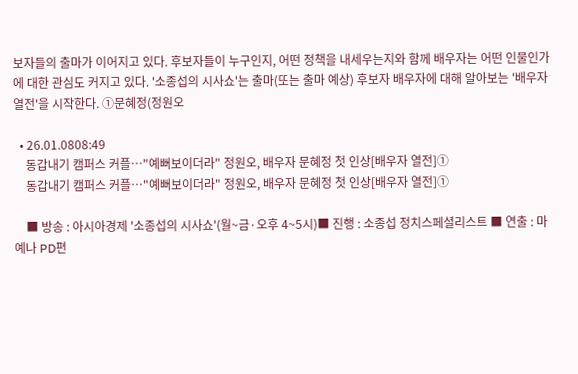보자들의 출마가 이어지고 있다. 후보자들이 누구인지, 어떤 정책을 내세우는지와 함께 배우자는 어떤 인물인가에 대한 관심도 커지고 있다. '소종섭의 시사쇼'는 출마(또는 출마 예상) 후보자 배우자에 대해 알아보는 '배우자 열전'을 시작한다. ①문혜정(정원오

  • 26.01.0808:49
    동갑내기 캠퍼스 커플…"예뻐보이더라" 정원오, 배우자 문혜정 첫 인상[배우자 열전]①
    동갑내기 캠퍼스 커플…"예뻐보이더라" 정원오, 배우자 문혜정 첫 인상[배우자 열전]①

    ■ 방송 : 아시아경제 '소종섭의 시사쇼'(월~금·오후 4~5시)■ 진행 : 소종섭 정치스페셜리스트 ■ 연출 : 마예나 PD편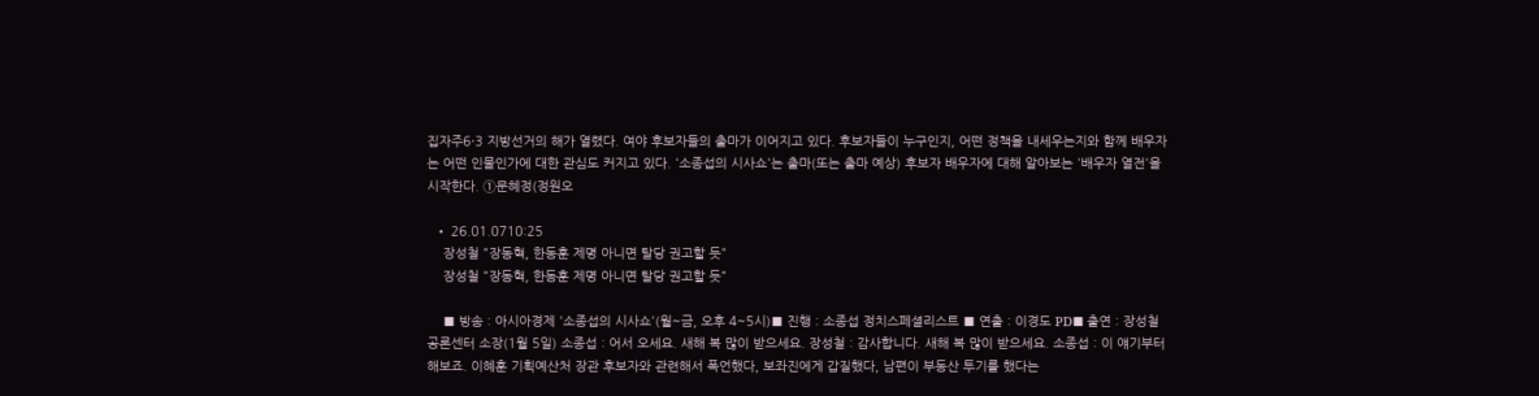집자주6·3 지방선거의 해가 열렸다. 여야 후보자들의 출마가 이어지고 있다. 후보자들이 누구인지, 어떤 정책을 내세우는지와 함께 배우자는 어떤 인물인가에 대한 관심도 커지고 있다. '소종섭의 시사쇼'는 출마(또는 출마 예상) 후보자 배우자에 대해 알아보는 '배우자 열전'을 시작한다. ①문혜정(정원오

  • 26.01.0710:25
    장성철 "장동혁, 한동훈 제명 아니면 탈당 권고할 듯"
    장성철 "장동혁, 한동훈 제명 아니면 탈당 권고할 듯"

    ■ 방송 : 아시아경제 '소종섭의 시사쇼'(월~금, 오후 4~5시)■ 진행 : 소종섭 정치스페셜리스트 ■ 연출 : 이경도 PD■ 출연 : 장성철 공론센터 소장(1월 5일) 소종섭 : 어서 오세요. 새해 복 많이 받으세요. 장성철 : 감사합니다. 새해 복 많이 받으세요. 소종섭 : 이 얘기부터 해보죠. 이혜훈 기획예산처 장관 후보자와 관련해서 폭언했다, 보좌진에게 갑질했다, 남편이 부동산 투기를 했다는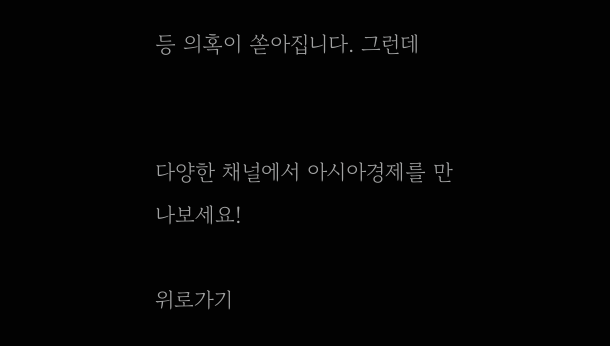등 의혹이 쏟아집니다. 그런데


다양한 채널에서 아시아경제를 만나보세요!

위로가기